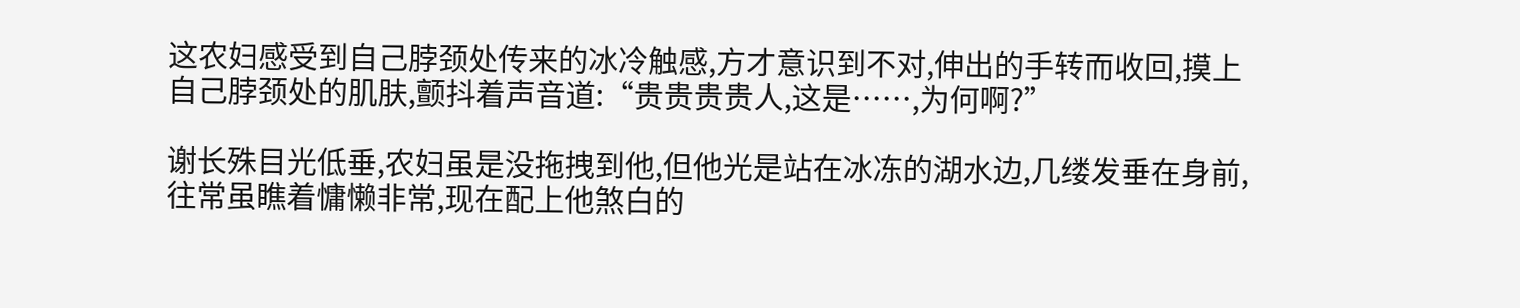这农妇感受到自己脖颈处传来的冰冷触感,方才意识到不对,伸出的手转而收回,摸上自己脖颈处的肌肤,颤抖着声音道:“贵贵贵贵人,这是……,为何啊?”

谢长殊目光低垂,农妇虽是没拖拽到他,但他光是站在冰冻的湖水边,几缕发垂在身前,往常虽瞧着慵懒非常,现在配上他煞白的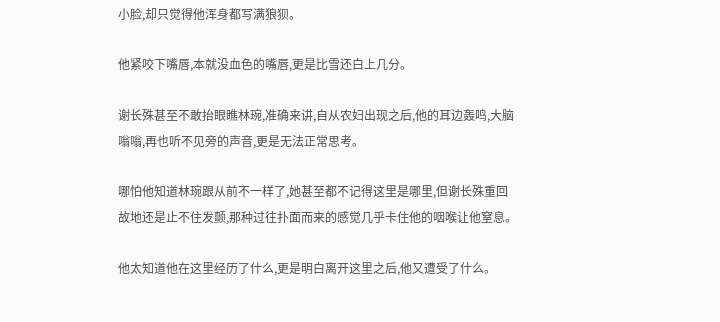小脸,却只觉得他浑身都写满狼狈。

他紧咬下嘴唇,本就没血色的嘴唇,更是比雪还白上几分。

谢长殊甚至不敢抬眼瞧林琬,准确来讲,自从农妇出现之后,他的耳边轰鸣,大脑嗡嗡,再也听不见旁的声音,更是无法正常思考。

哪怕他知道林琬跟从前不一样了,她甚至都不记得这里是哪里,但谢长殊重回故地还是止不住发颤,那种过往扑面而来的感觉几乎卡住他的咽喉让他窒息。

他太知道他在这里经历了什么,更是明白离开这里之后,他又遭受了什么。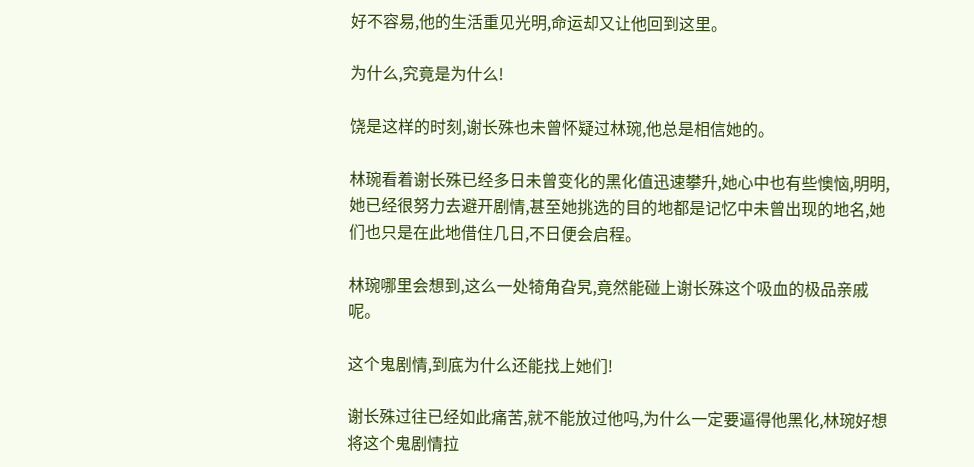好不容易,他的生活重见光明,命运却又让他回到这里。

为什么,究竟是为什么!

饶是这样的时刻,谢长殊也未曾怀疑过林琬,他总是相信她的。

林琬看着谢长殊已经多日未曾变化的黑化值迅速攀升,她心中也有些懊恼,明明,她已经很努力去避开剧情,甚至她挑选的目的地都是记忆中未曾出现的地名,她们也只是在此地借住几日,不日便会启程。

林琬哪里会想到,这么一处犄角旮旯,竟然能碰上谢长殊这个吸血的极品亲戚呢。

这个鬼剧情,到底为什么还能找上她们!

谢长殊过往已经如此痛苦,就不能放过他吗,为什么一定要逼得他黑化,林琬好想将这个鬼剧情拉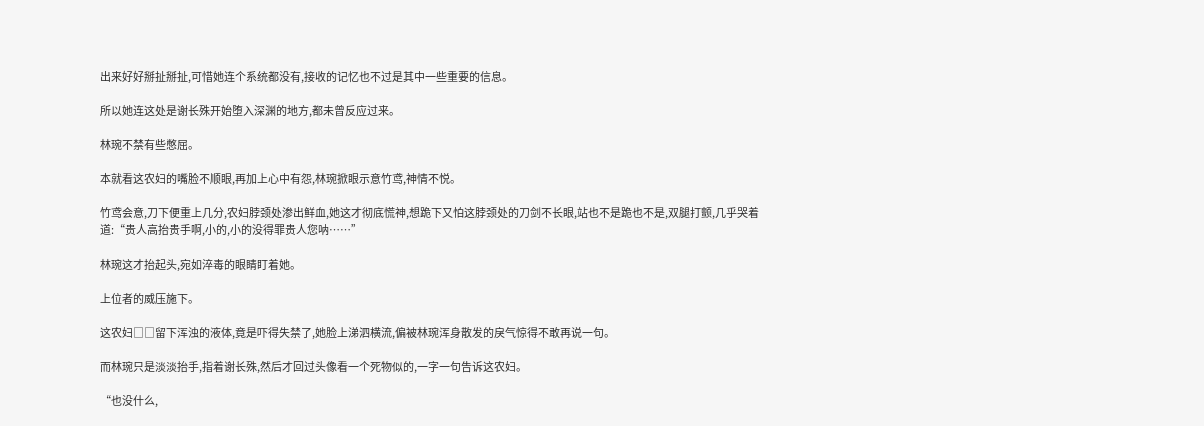出来好好掰扯掰扯,可惜她连个系统都没有,接收的记忆也不过是其中一些重要的信息。

所以她连这处是谢长殊开始堕入深渊的地方,都未曾反应过来。

林琬不禁有些憋屈。

本就看这农妇的嘴脸不顺眼,再加上心中有怨,林琬掀眼示意竹鸢,神情不悦。

竹鸢会意,刀下便重上几分,农妇脖颈处渗出鲜血,她这才彻底慌神,想跪下又怕这脖颈处的刀剑不长眼,站也不是跪也不是,双腿打颤,几乎哭着道:“贵人高抬贵手啊,小的,小的没得罪贵人您呐……”

林琬这才抬起头,宛如淬毒的眼睛盯着她。

上位者的威压施下。

这农妇□□留下浑浊的液体,竟是吓得失禁了,她脸上涕泗横流,偏被林琬浑身散发的戾气惊得不敢再说一句。

而林琬只是淡淡抬手,指着谢长殊,然后才回过头像看一个死物似的,一字一句告诉这农妇。

“也没什么,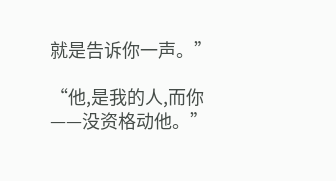就是告诉你一声。”

“他,是我的人,而你——没资格动他。”